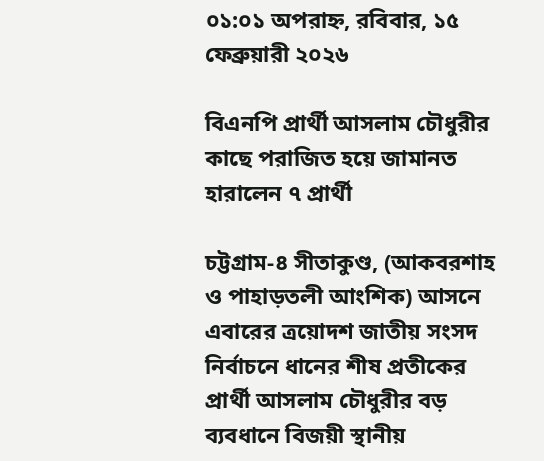০১:০১ অপরাহ্ন, রবিবার, ১৫ ফেব্রুয়ারী ২০২৬

বিএনপি প্রার্থী আসলাম চৌধুরীর কাছে পরাজিত হয়ে জামানত হারালেন ৭ প্রার্থী

চট্টগ্রাম-৪ সীতাকুণ্ড, (আকবরশাহ ও পাহাড়তলী আংশিক) আসনে এবারের ত্রয়োদশ জাতীয় সংসদ নির্বাচনে ধানের শীষ প্রতীকের প্রার্থী আসলাম চৌধুরীর বড় ব্যবধানে বিজয়ী স্থানীয়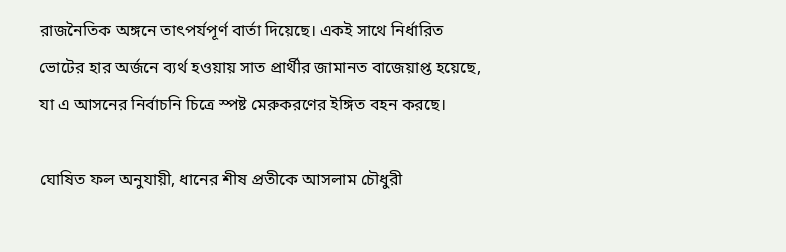রাজনৈতিক অঙ্গনে তাৎপর্যপূর্ণ বার্তা দিয়েছে। একই সাথে নির্ধারিত ভোটের হার অর্জনে ব্যর্থ হওয়ায় সাত প্রার্থীর জামানত বাজেয়াপ্ত হয়েছে, যা এ আসনের নির্বাচনি চিত্রে স্পষ্ট মেরুকরণের ইঙ্গিত বহন করছে।

ঘোষিত ফল অনুযায়ী, ধানের শীষ প্রতীকে আসলাম চৌধুরী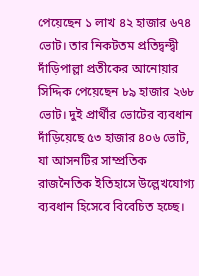পেয়েছেন ১ লাখ ৪২ হাজার ৬৭৪ ভোট। তার নিকটতম প্রতিদ্বন্দ্বী দাঁড়িপাল্লা প্রতীকের আনোয়ার সিদ্দিক পেয়েছেন ৮৯ হাজার ২৬৮ ভোট। দুই প্রার্থীর ভোটের ব্যবধান দাঁড়িয়েছে ৫৩ হাজার ৪০৬ ভোট, যা আসনটির সাম্প্রতিক রাজনৈতিক ইতিহাসে উল্লেখযোগ্য ব্যবধান হিসেবে বিবেচিত হচ্ছে।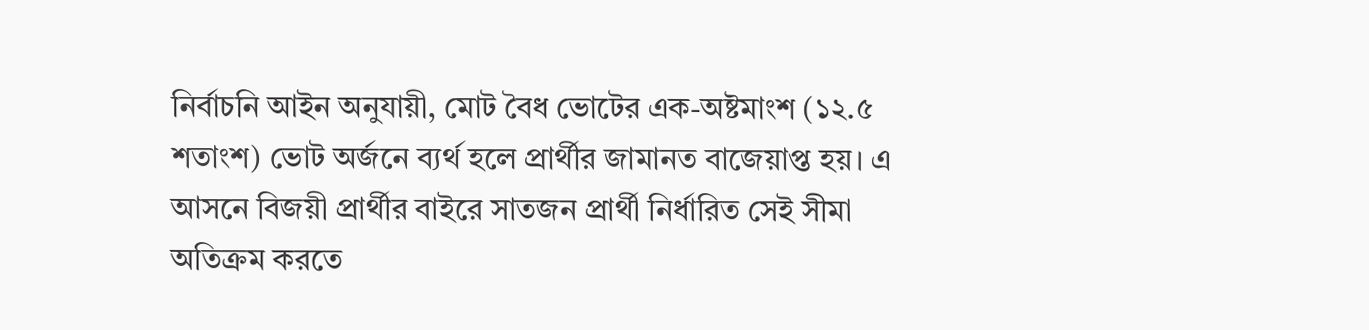নির্বাচনি আইন অনুযায়ী, মোট বৈধ ভোটের এক-অষ্টমাংশ (১২.৫ শতাংশ) ভোট অর্জনে ব্যর্থ হলে প্রার্থীর জামানত বাজেয়াপ্ত হয়। এ আসনে বিজয়ী প্রার্থীর বাইরে সাতজন প্রার্থী নির্ধারিত সেই সীমা অতিক্রম করতে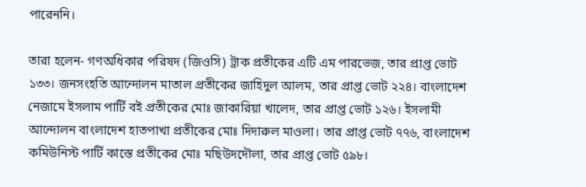পারেননি।

তারা হলেন- গণঅধিকার পরিষদ (জিওসি) ট্রাক প্রতীকের এটি এম পারভেজ, তার প্রাপ্ত ভোট ১৩৩। জনসংহতি আন্দোলন মাতাল প্রতীকের জাহিদুল আলম, তার প্রাপ্ত ভোট ২২৪। বাংলাদেশ নেজামে ইসলাম পার্টি বই প্রতীকের মোঃ জাকারিয়া খালেদ, তার প্রাপ্ত ভোট ১২৬। ইসলামী আন্দোলন বাংলাদেশ হাতপাখা প্রতীকের মোঃ দিদারুল মাওলা। তার প্রাপ্ত ভোট ৭৭৬, বাংলাদেশ কমিউনিস্ট পার্টি কাস্তে প্রতীকের মোঃ মছিউদদৌলা, তার প্রাপ্ত ভোট ৫৯৮।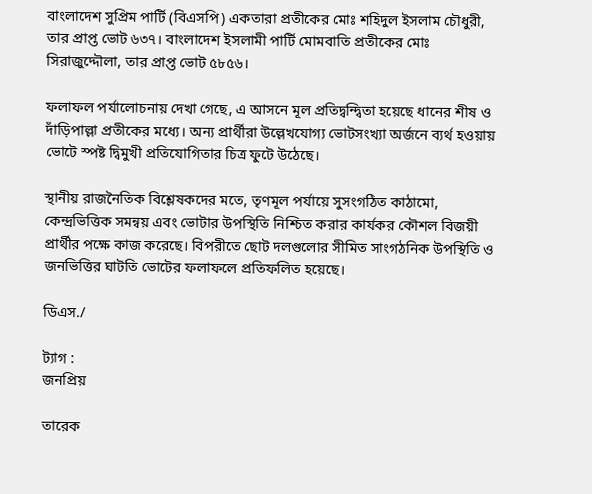বাংলাদেশ সুপ্রিম পার্টি (বিএসপি) একতারা প্রতীকের মোঃ শহিদুল ইসলাম চৌধুরী, তার প্রাপ্ত ভোট ৬৩৭। বাংলাদেশ ইসলামী পার্টি মোমবাতি প্রতীকের মোঃ সিরাজুদ্দৌলা, তার প্রাপ্ত ভোট ৫৮৫৬।

ফলাফল পর্যালোচনায় দেখা গেছে, এ আসনে মূল প্রতিদ্বন্দ্বিতা হয়েছে ধানের শীষ ও দাঁড়িপাল্লা প্রতীকের মধ্যে। অন্য প্রার্থীরা উল্লেখযোগ্য ভোটসংখ্যা অর্জনে ব্যর্থ হওয়ায় ভোটে স্পষ্ট দ্বিমুখী প্রতিযোগিতার চিত্র ফুটে উঠেছে।

স্থানীয় রাজনৈতিক বিশ্লেষকদের মতে, তৃণমূল পর্যায়ে সুসংগঠিত কাঠামো, কেন্দ্রভিত্তিক সমন্বয় এবং ভোটার উপস্থিতি নিশ্চিত করার কার্যকর কৌশল বিজয়ী প্রার্থীর পক্ষে কাজ করেছে। বিপরীতে ছোট দলগুলোর সীমিত সাংগঠনিক উপস্থিতি ও জনভিত্তির ঘাটতি ভোটের ফলাফলে প্রতিফলিত হয়েছে।

ডিএস./

ট্যাগ :
জনপ্রিয়

তারেক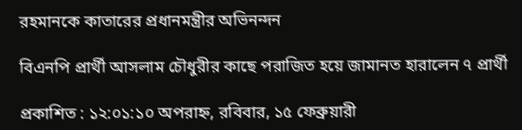রহমানকে কাতারের প্রধানমন্ত্রীর অভিনন্দন

বিএনপি প্রার্থী আসলাম চৌধুরীর কাছে পরাজিত হয়ে জামানত হারালেন ৭ প্রার্থী

প্রকাশিত : ১২:০১:১০ অপরাহ্ন, রবিবার, ১৫ ফেব্রুয়ারী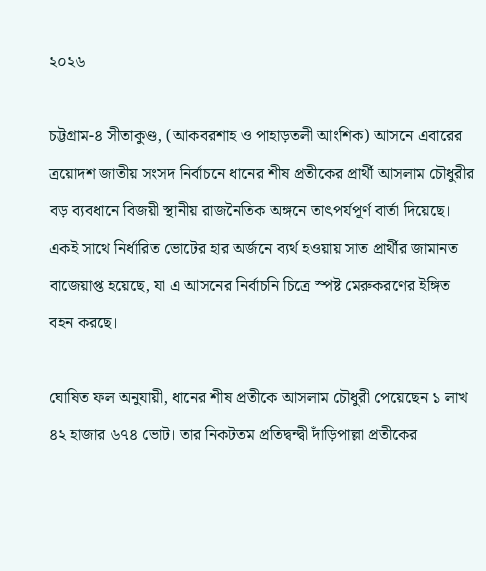২০২৬

চট্টগ্রাম-৪ সীতাকুণ্ড, (আকবরশাহ ও পাহাড়তলী আংশিক) আসনে এবারের ত্রয়োদশ জাতীয় সংসদ নির্বাচনে ধানের শীষ প্রতীকের প্রার্থী আসলাম চৌধুরীর বড় ব্যবধানে বিজয়ী স্থানীয় রাজনৈতিক অঙ্গনে তাৎপর্যপূর্ণ বার্তা দিয়েছে। একই সাথে নির্ধারিত ভোটের হার অর্জনে ব্যর্থ হওয়ায় সাত প্রার্থীর জামানত বাজেয়াপ্ত হয়েছে, যা এ আসনের নির্বাচনি চিত্রে স্পষ্ট মেরুকরণের ইঙ্গিত বহন করছে।

ঘোষিত ফল অনুযায়ী, ধানের শীষ প্রতীকে আসলাম চৌধুরী পেয়েছেন ১ লাখ ৪২ হাজার ৬৭৪ ভোট। তার নিকটতম প্রতিদ্বন্দ্বী দাঁড়িপাল্লা প্রতীকের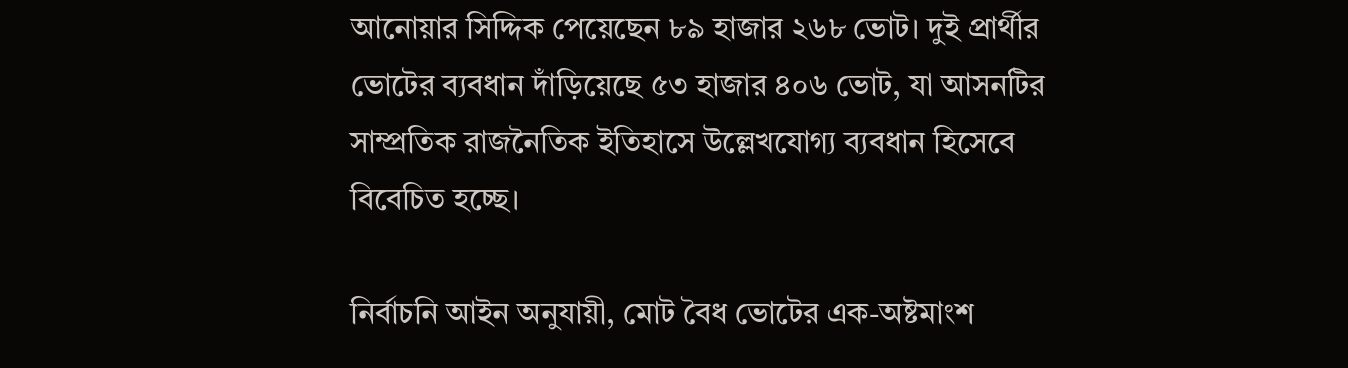আনোয়ার সিদ্দিক পেয়েছেন ৮৯ হাজার ২৬৮ ভোট। দুই প্রার্থীর ভোটের ব্যবধান দাঁড়িয়েছে ৫৩ হাজার ৪০৬ ভোট, যা আসনটির সাম্প্রতিক রাজনৈতিক ইতিহাসে উল্লেখযোগ্য ব্যবধান হিসেবে বিবেচিত হচ্ছে।

নির্বাচনি আইন অনুযায়ী, মোট বৈধ ভোটের এক-অষ্টমাংশ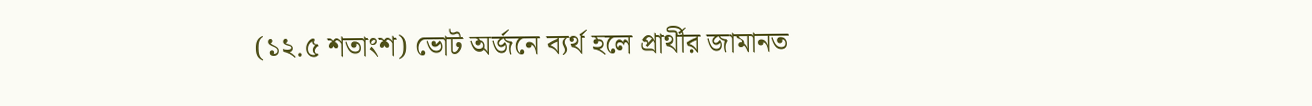(১২.৫ শতাংশ) ভোট অর্জনে ব্যর্থ হলে প্রার্থীর জামানত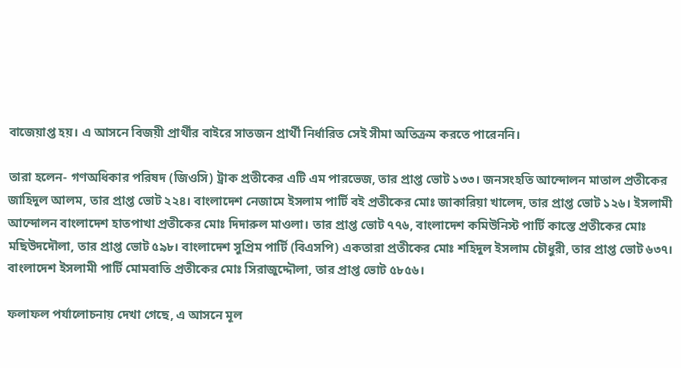বাজেয়াপ্ত হয়। এ আসনে বিজয়ী প্রার্থীর বাইরে সাতজন প্রার্থী নির্ধারিত সেই সীমা অতিক্রম করতে পারেননি।

তারা হলেন- গণঅধিকার পরিষদ (জিওসি) ট্রাক প্রতীকের এটি এম পারভেজ, তার প্রাপ্ত ভোট ১৩৩। জনসংহতি আন্দোলন মাতাল প্রতীকের জাহিদুল আলম, তার প্রাপ্ত ভোট ২২৪। বাংলাদেশ নেজামে ইসলাম পার্টি বই প্রতীকের মোঃ জাকারিয়া খালেদ, তার প্রাপ্ত ভোট ১২৬। ইসলামী আন্দোলন বাংলাদেশ হাতপাখা প্রতীকের মোঃ দিদারুল মাওলা। তার প্রাপ্ত ভোট ৭৭৬, বাংলাদেশ কমিউনিস্ট পার্টি কাস্তে প্রতীকের মোঃ মছিউদদৌলা, তার প্রাপ্ত ভোট ৫৯৮। বাংলাদেশ সুপ্রিম পার্টি (বিএসপি) একতারা প্রতীকের মোঃ শহিদুল ইসলাম চৌধুরী, তার প্রাপ্ত ভোট ৬৩৭। বাংলাদেশ ইসলামী পার্টি মোমবাতি প্রতীকের মোঃ সিরাজুদ্দৌলা, তার প্রাপ্ত ভোট ৫৮৫৬।

ফলাফল পর্যালোচনায় দেখা গেছে, এ আসনে মূল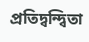প্রতিদ্বন্দ্বিতা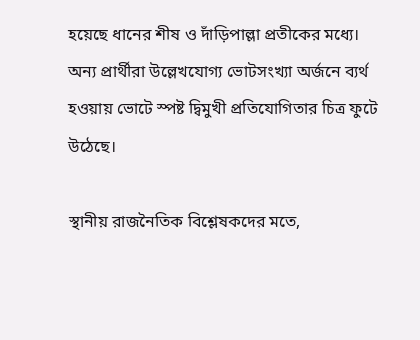হয়েছে ধানের শীষ ও দাঁড়িপাল্লা প্রতীকের মধ্যে। অন্য প্রার্থীরা উল্লেখযোগ্য ভোটসংখ্যা অর্জনে ব্যর্থ হওয়ায় ভোটে স্পষ্ট দ্বিমুখী প্রতিযোগিতার চিত্র ফুটে উঠেছে।

স্থানীয় রাজনৈতিক বিশ্লেষকদের মতে,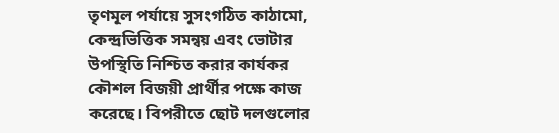তৃণমূল পর্যায়ে সুসংগঠিত কাঠামো, কেন্দ্রভিত্তিক সমন্বয় এবং ভোটার উপস্থিতি নিশ্চিত করার কার্যকর কৌশল বিজয়ী প্রার্থীর পক্ষে কাজ করেছে। বিপরীতে ছোট দলগুলোর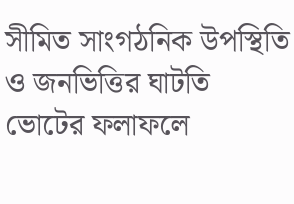সীমিত সাংগঠনিক উপস্থিতি ও জনভিত্তির ঘাটতি ভোটের ফলাফলে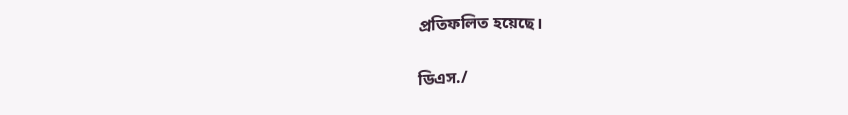প্রতিফলিত হয়েছে।

ডিএস./